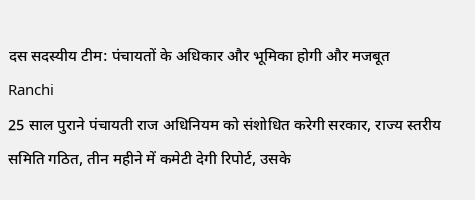दस सदस्यीय टीम: पंचायतों के अधिकार और भूमिका होगी और मजबूत
Ranchi
25 साल पुराने पंचायती राज अधिनियम को संशोधित करेगी सरकार, राज्य स्तरीय समिति गठित, तीन महीने में कमेटी देगी रिपोर्ट, उसके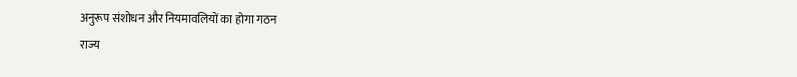अनुरूप संशोधन और नियमावलियों का होगा गठन
राज्य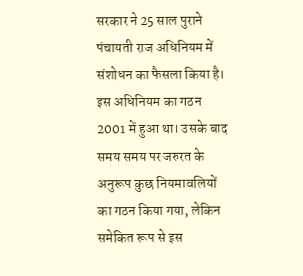सरकार ने 25 साल पुराने पंचायती राज अधिनियम में संशोधन का फैसला किया है। इस अधिनियम का गठन 2001 में हुआ था। उसके बाद समय समय पर जरुरत के अनुरूप कुछ नियमावलियों का गठन किया गया, लेकिन समेकित रूप से इस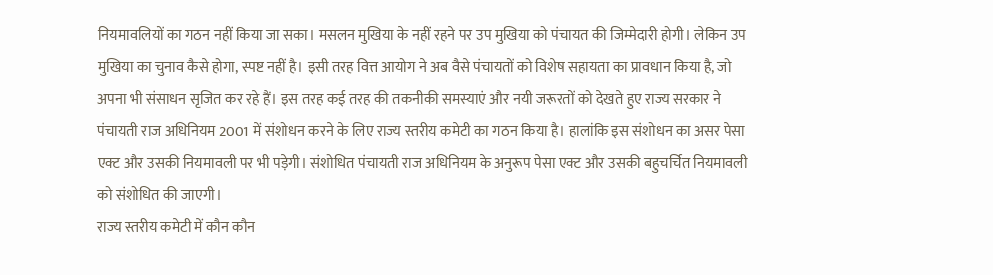नियमावलियों का गठन नहीं किया जा सका। मसलन मुखिया के नहीं रहने पर उप मुखिया को पंचायत की जिम्मेदारी होगी। लेकिन उप मुखिया का चुनाव कैसे होगा, स्पष्ट नहीं है। इसी तरह वित्त आयोग ने अब वैसे पंचायतों को विशेष सहायता का प्रावधान किया है, जो अपना भी संसाधन सृजित कर रहे हैं। इस तरह कई तरह की तकनीकी समस्याएं और नयी जरूरतों को देखते हुए राज्य सरकार ने पंचायती राज अधिनियम 2001 में संशोधन करने के लिए राज्य स्तरीय कमेटी का गठन किया है। हालांकि इस संशोधन का असर पेसा एक्ट और उसकी नियमावली पर भी पड़ेगी। संशोधित पंचायती राज अधिनियम के अनुरूप पेसा एक्ट और उसकी बहुचर्चित नियमावली को संशोधित की जाएगी।
राज्य स्तरीय कमेटी में कौन कौन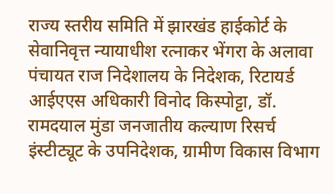राज्य स्तरीय समिति में झारखंड हाईकोर्ट के सेवानिवृत्त न्यायाधीश रत्नाकर भेंगरा के अलावा पंचायत राज निदेशालय के निदेशक, रिटायर्ड आईएएस अधिकारी विनोद किस्पोट्टा, डॉ. रामदयाल मुंडा जनजातीय कल्याण रिसर्च इंस्टीट्यूट के उपनिदेशक, ग्रामीण विकास विभाग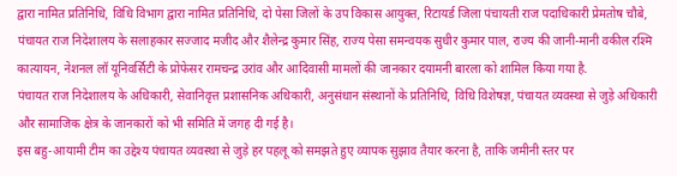द्वारा नामित प्रतिनिधि, विधि विभाग द्वारा नामित प्रतिनिधि, दो पेसा जिलों के उप विकास आयुक्त, रिटायर्ड जिला पंचायती राज पदाधिकारी प्रेमतोष चौबे, पंचायत राज निदेशालय के सलाहकार सज्जाद मजीद और शैलेन्द्र कुमार सिंह, राज्य पेसा समन्वयक सुधीर कुमार पाल, राज्य की जानी-मानी वकील रश्मि कात्यायन, नेशनल लॉ यूनिवर्सिटी के प्रोफेसर रामचन्द्र उरांव और आदिवासी मामलों की जानकार दयामनी बारला को शामिल किया गया है.
पंचायत राज निदेशालय के अधिकारी, सेवानिवृत्त प्रशासनिक अधिकारी, अनुसंधान संस्थानों के प्रतिनिधि, विधि विशेषज्ञ, पंचायत व्यवस्था से जुड़े अधिकारी और सामाजिक क्षेत्र के जानकारों को भी समिति में जगह दी गई है।
इस बहु-आयामी टीम का उद्देश्य पंचायत व्यवस्था से जुड़े हर पहलू को समझते हुए व्यापक सुझाव तैयार करना है, ताकि जमीनी स्तर पर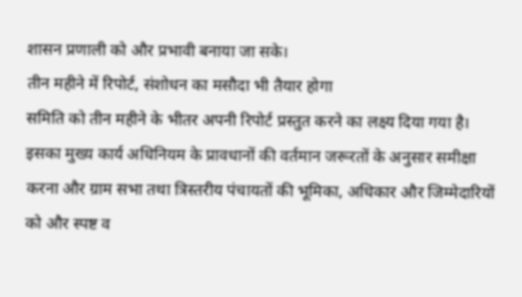शासन प्रणाली को और प्रभावी बनाया जा सके।
तीन महीने में रिपोर्ट, संशोधन का मसौदा भी तैयार होगा
समिति को तीन महीने के भीतर अपनी रिपोर्ट प्रस्तुत करने का लक्ष्य दिया गया है। इसका मुख्य कार्य अधिनियम के प्रावधानों की वर्तमान जरूरतों के अनुसार समीक्षा करना और ग्राम सभा तथा त्रिस्तरीय पंचायतों की भूमिका, अधिकार और जिम्मेदारियों को और स्पष्ट व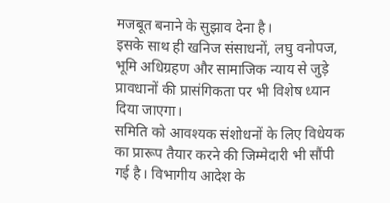मजबूत बनाने के सुझाव देना है।
इसके साथ ही खनिज संसाधनों, लघु वनोपज, भूमि अधिग्रहण और सामाजिक न्याय से जुड़े प्रावधानों की प्रासंगिकता पर भी विशेष ध्यान दिया जाएगा।
समिति को आवश्यक संशोधनों के लिए विधेयक का प्रारूप तैयार करने की जिम्मेदारी भी सौंपी गई है। विभागीय आदेश के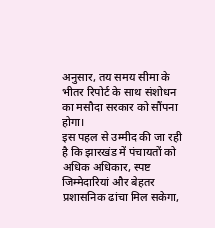अनुसार, तय समय सीमा के भीतर रिपोर्ट के साथ संशोधन का मसौदा सरकार को सौंपना होगा।
इस पहल से उम्मीद की जा रही है कि झारखंड में पंचायतों को अधिक अधिकार, स्पष्ट जिम्मेदारियां और बेहतर प्रशासनिक ढांचा मिल सकेगा,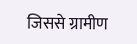जिससे ग्रामीण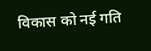विकास को नई गति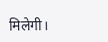मिलेगी।